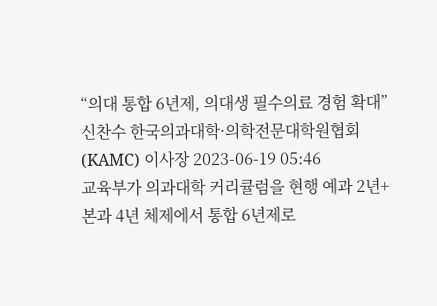“의대 통합 6년제, 의대생 필수의료 경험 확대”
신찬수 한국의과대학·의학전문대학원협회(KAMC) 이사장 2023-06-19 05:46
교육부가 의과대학 커리큘럼을 현행 예과 2년+본과 4년 체제에서 통합 6년제로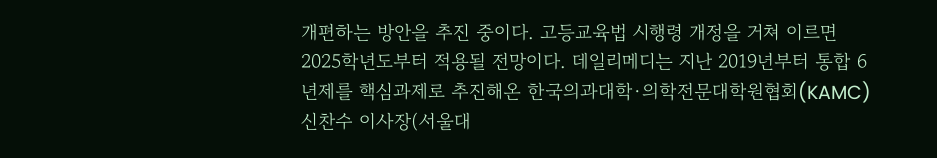개편하는 방안을 추진 중이다. 고등교육법 시행령 개정을 거쳐 이르면 2025학년도부터 적용될 전망이다. 데일리메디는 지난 2019년부터 통합 6년제를 핵심과제로 추진해온 한국의과대학·의학전문대학원협회(KAMC) 신찬수 이사장(서울대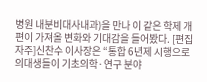병원 내분비대사내과)을 만나 이 같은 학제 개편이 가져올 변화와 기대감을 들어봤다. [편집자주]신찬수 이사장은 “통합 6년제 시행으로 의대생들이 기초의학·연구 분야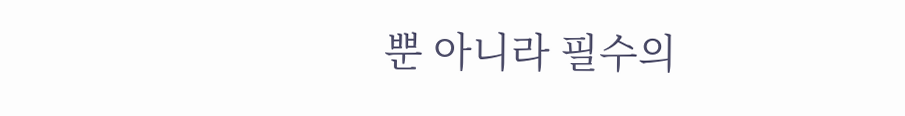뿐 아니라 필수의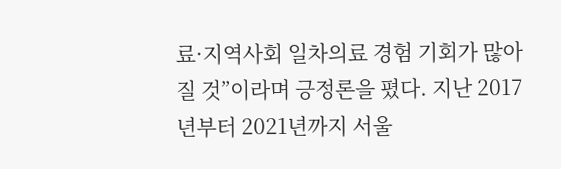료·지역사회 일차의료 경험 기회가 많아질 것”이라며 긍정론을 폈다. 지난 2017년부터 2021년까지 서울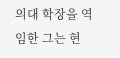의대 학장을 역임한 그는 현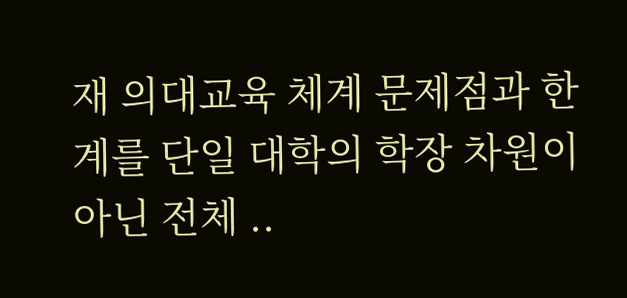재 의대교육 체계 문제점과 한계를 단일 대학의 학장 차원이 아닌 전체 ..